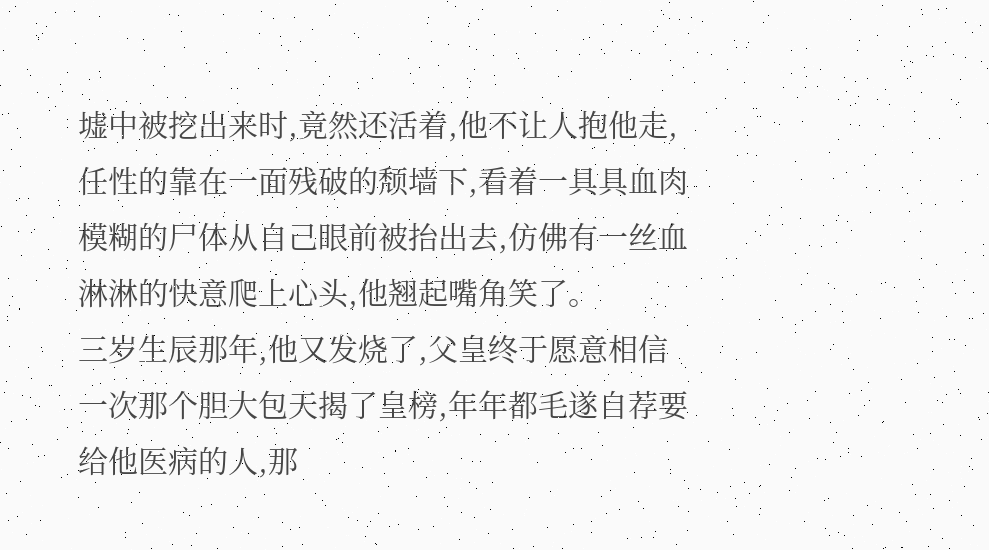墟中被挖出来时,竟然还活着,他不让人抱他走,任性的靠在一面残破的颓墙下,看着一具具血肉模糊的尸体从自己眼前被抬出去,仿佛有一丝血淋淋的快意爬上心头,他翘起嘴角笑了。
三岁生辰那年,他又发烧了,父皇终于愿意相信一次那个胆大包天揭了皇榜,年年都毛遂自荐要给他医病的人,那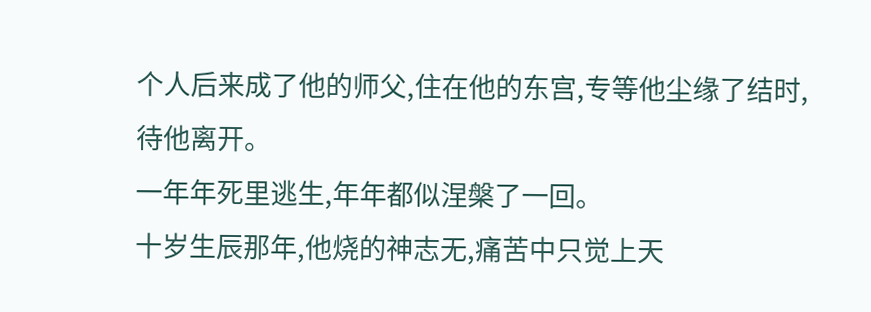个人后来成了他的师父,住在他的东宫,专等他尘缘了结时,待他离开。
一年年死里逃生,年年都似涅槃了一回。
十岁生辰那年,他烧的神志无,痛苦中只觉上天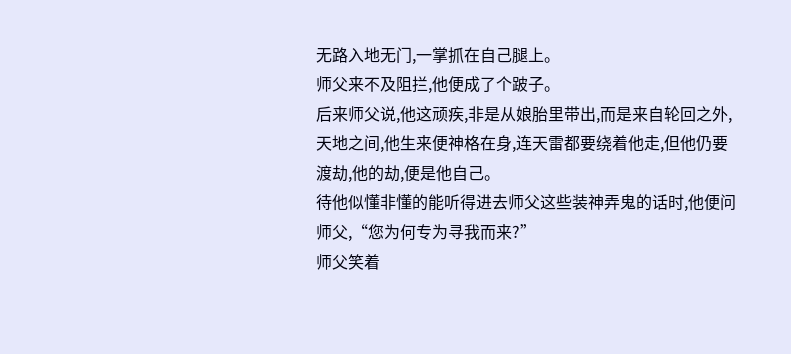无路入地无门,一掌抓在自己腿上。
师父来不及阻拦,他便成了个跛子。
后来师父说,他这顽疾,非是从娘胎里带出,而是来自轮回之外,天地之间,他生来便神格在身,连天雷都要绕着他走,但他仍要渡劫,他的劫,便是他自己。
待他似懂非懂的能听得进去师父这些装神弄鬼的话时,他便问师父,“您为何专为寻我而来?”
师父笑着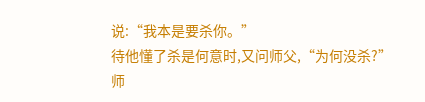说:“我本是要杀你。”
待他懂了杀是何意时,又问师父,“为何没杀?”
师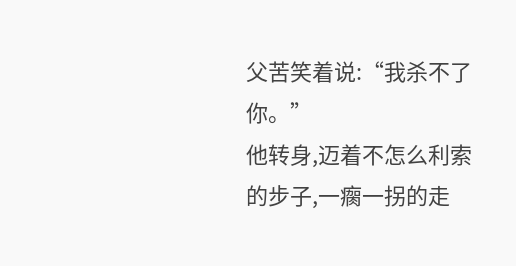父苦笑着说:“我杀不了你。”
他转身,迈着不怎么利索的步子,一瘸一拐的走